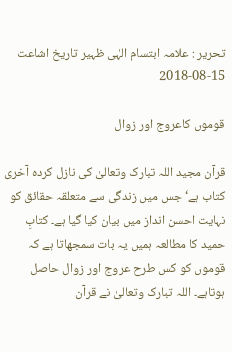تحریر : علامہ ابتسام الہٰی ظہیر تاریخ اشاعت     15-08-2018

قوموں کاعروج اور زوال

قرآن مجید اللہ تبارک وتعالیٰ کی نازل کردہ آخری کتاب ہے‘ جس میں زندگی سے متعلقہ حقائق کو نہایت احسن انداز میں بیان کیا گیا ہے۔ کتابِ حمید کا مطالعہ ہمیں یہ بات سمجھاتا ہے کہ قوموں کو کس طرح عروج اور زوال حاصل ہوتاہے۔ اللہ تبارک وتعالیٰ نے قرآن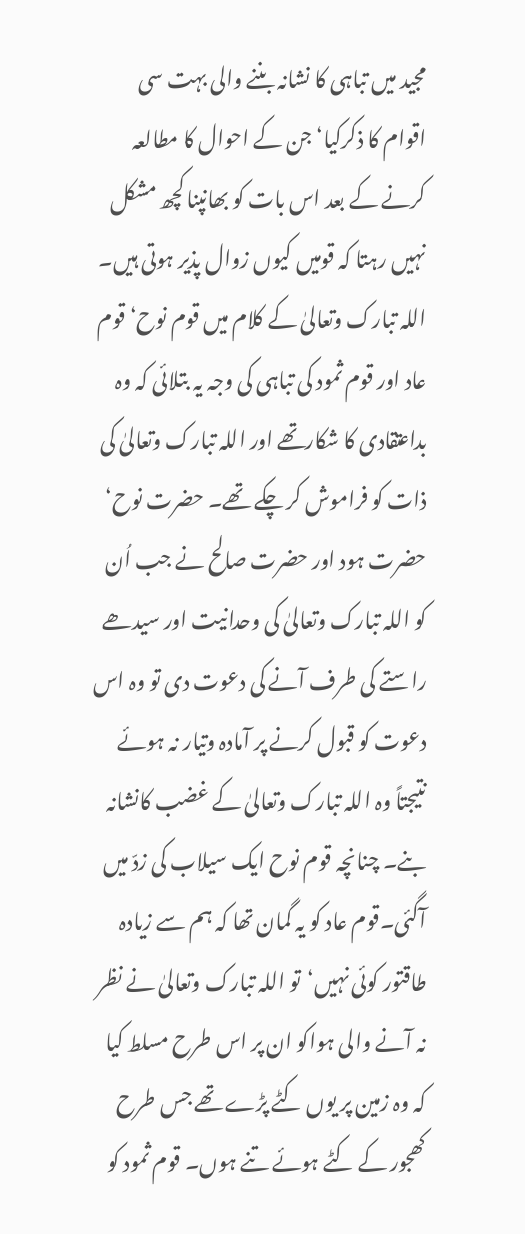مجید میں تباہی کا نشانہ بننے والی بہت سی اقوام کا ذکرکیا‘جن کے احوال کا مطالعہ کرنے کے بعد اس بات کو بھانپنا کچھ مشکل نہیں رہتا کہ قومیں کیوں زوال پذیر ہوتی ہیں۔ اللہ تبارک وتعالیٰ کے کلام میں قوم نوح‘ قوم عاد اور قوم ثمود کی تباہی کی وجہ یہ بتلائی کہ وہ بداعتقادی کا شکارتھے اور اللہ تبارک وتعالیٰ کی ذات کو فراموش کر چکے تھے۔ حضرت نوح‘ حضرت ہود اور حضرت صالح نے جب اُن کو اللہ تبارک وتعالیٰ کی وحدانیت اور سیدھے راستے کی طرف آنے کی دعوت دی تو وہ اس دعوت کو قبول کرنے پر آمادہ وتیار نہ ہوئے نتیجتاً وہ اللہ تبارک وتعالیٰ کے غضب کانشانہ بنے۔ چنانچہ قوم نوح ایک سیلاب کی زدّ میں آگئی۔قوم عاد کو یہ گمان تھا کہ ہم سے زیادہ طاقتور کوئی نہیں‘تو اللہ تبارک وتعالیٰ نے نظر نہ آنے والی ہواکو ان پر اس طرح مسلط کیا کہ وہ زمین پر یوں کٹے پڑے تھے جس طرح کھجور کے کٹے ہوئے تنے ہوں۔ قوم ثمود کو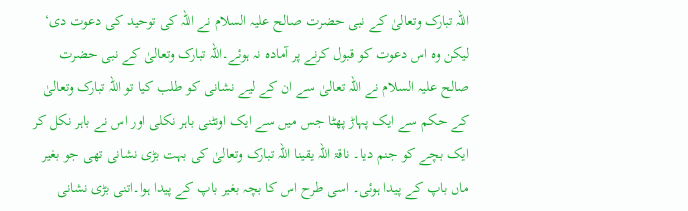اللہ تبارک وتعالیٰ کے نبی حضرت صالح علیہ السلام نے اللہ کی توحید کی دعوت دی‘ لیکن وہ اس دعوت کو قبول کرنے پر آمادہ نہ ہوئے۔اللہ تبارک وتعالیٰ کے نبی حضرت صالح علیہ السلام نے اللہ تعالیٰ سے ان کے لیے نشانی کو طلب کیا تو اللہ تبارک وتعالیٰ کے حکم سے ایک پہاڑ پھٹا جس میں سے ایک اونٹنی باہر نکلی اور اس نے باہر نکل کر ایک بچے کو جنم دیا۔ ناقۃ اللہ یقینا اللہ تبارک وتعالیٰ کی بہت بڑی نشانی تھی جو بغیر ماں باپ کے پیدا ہوئی۔ اسی طرح اس کا بچہ بغیر باپ کے پیدا ہوا۔اتنی بڑی نشانی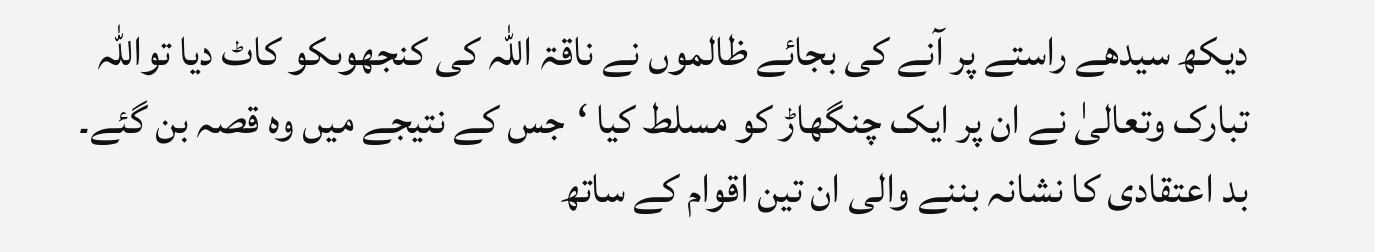دیکھ سیدھے راستے پر آنے کی بجائے ظالموں نے ناقۃ اللہ کی کنجھوںکو کاٹ دیا تواللہ تبارک وتعالیٰ نے ان پر ایک چنگھاڑ کو مسلط کیا ‘جس کے نتیجے میں وہ قصہ بن گئے۔
بد اعتقادی کا نشانہ بننے والی ان تین اقوام کے ساتھ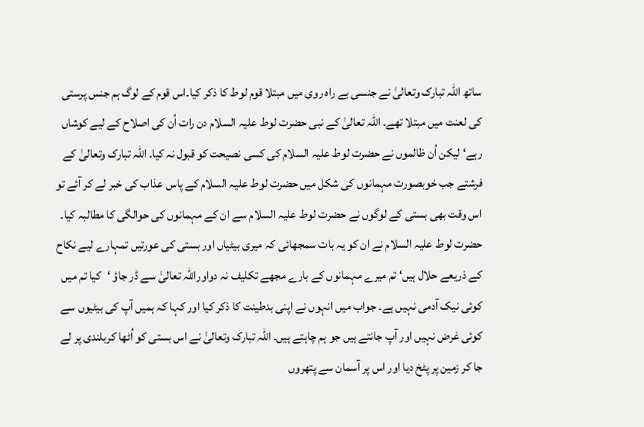ساتھ اللہ تبارک وتعالیٰ نے جنسی بے راہ روی میں مبتلا قوم لوط کا ذکر کیا۔اس قوم کے لوگ ہم جنس پرستی کی لعنت میں مبتلا تھے۔ اللہ تعالیٰ کے نبی حضرت لوط علیہ السلام دن رات اُن کی اصلاح کے لیے کوشاں رہے‘ لیکن اُن ظالموں نے حضرت لوط علیہ السلام کی کسی نصیحت کو قبول نہ کیا۔ اللہ تبارک وتعالیٰ کے فرشتے جب خوبصورت مہمانوں کی شکل میں حضرت لوط علیہ السلام کے پاس عذاب کی خبر لے کر آئے تو اس وقت بھی بستی کے لوگوں نے حضرت لوط علیہ السلام سے ان کے مہمانوں کی حوالگی کا مطالبہ کیا۔ حضرت لوط علیہ السلام نے ان کو یہ بات سمجھائی کہ میری بیٹیاں اور بستی کی عورتیں تمہارے لیے نکاح کے ذریعے حلال ہیں‘ تم میرے مہمانوں کے بارے مجھے تکلیف نہ دواوراللہ تعالیٰ سے ڈر جاؤ ‘کیا تم میں کوئی نیک آدمی نہیں ہے۔ جواب میں انہوں نے اپنی بدطینت کا ذکر کیا اور کہا کہ ہمیں آپ کی بیٹیوں سے کوئی غرض نہیں اور آپ جانتے ہیں جو ہم چاہتے ہیں۔ اللہ تبارک وتعالیٰ نے اس بستی کو اُٹھا کربلندی پر لے جا کر زمین پر پٹخ دیا اور اس پر آسمان سے پتھروں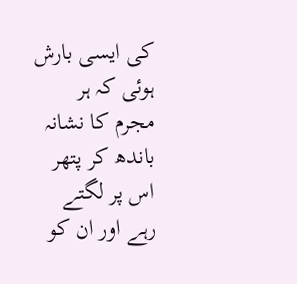کی ایسی بارش ہوئی کہ ہر مجرم کا نشانہ باندھ کر پتھر اس پر لگتے رہے اور ان کو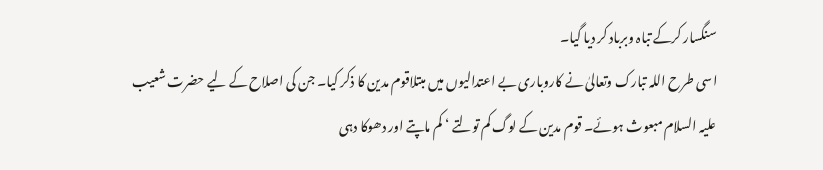سنگسار کرکے تباہ وبرباد کر دیا گیا۔
اسی طرح اللہ تبارک وتعالیٰ نے کاروباری بے اعتدالیوں میں مبتلاقوم مدین کا ذکر کیا۔ جن کی اصلاح کے لیے حضرت شعیب علیہ السلام مبعوث ہوئے۔ قوم مدین کے لوگ کم تولتے ‘ کم ماپتے اور دھوکا دہی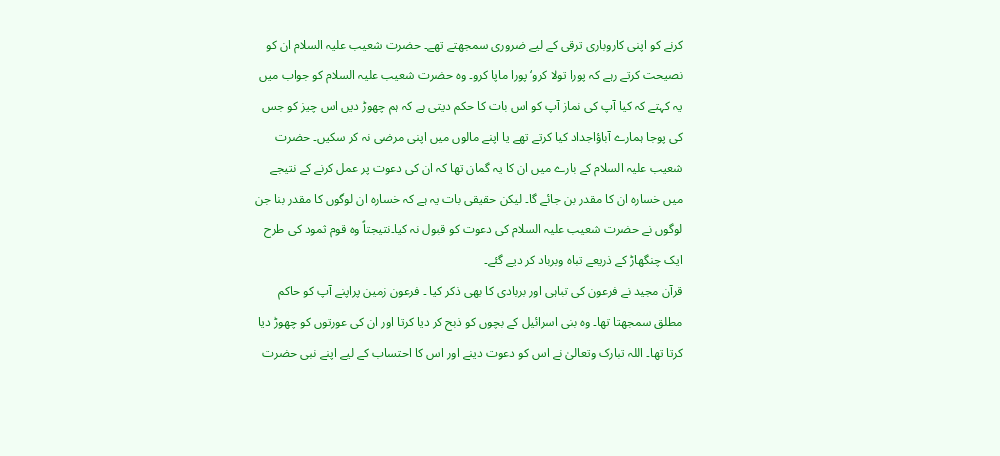کرنے کو اپنی کاروباری ترقی کے لیے ضروری سمجھتے تھے۔ حضرت شعیب علیہ السلام ان کو نصیحت کرتے رہے کہ پورا تولا کرو‘ پورا ماپا کرو۔ وہ حضرت شعیب علیہ السلام کو جواب میں یہ کہتے کہ کیا آپ کی نماز آپ کو اس بات کا حکم دیتی ہے کہ ہم چھوڑ دیں اس چیز کو جس کی پوجا ہمارے آباؤاجداد کیا کرتے تھے یا اپنے مالوں میں اپنی مرضی نہ کر سکیں۔ حضرت شعیب علیہ السلام کے بارے میں ان کا یہ گمان تھا کہ ان کی دعوت پر عمل کرنے کے نتیجے میں خسارہ ان کا مقدر بن جائے گا۔ لیکن حقیقی بات یہ ہے کہ خسارہ ان لوگوں کا مقدر بنا جن لوگوں نے حضرت شعیب علیہ السلام کی دعوت کو قبول نہ کیا۔نتیجتاً وہ قوم ثمود کی طرح ایک چنگھاڑ کے ذریعے تباہ وبرباد کر دیے گئے۔
قرآن مجید نے فرعون کی تباہی اور بربادی کا بھی ذکر کیا ۔ فرعون زمین پراپنے آپ کو حاکم مطلق سمجھتا تھا۔ وہ بنی اسرائیل کے بچوں کو ذبح کر دیا کرتا اور ان کی عورتوں کو چھوڑ دیا کرتا تھا۔ اللہ تبارک وتعالیٰ نے اس کو دعوت دینے اور اس کا احتساب کے لیے اپنے نبی حضرت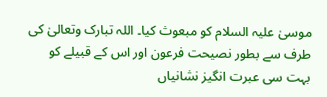موسیٰ علیہ السلام کو مبعوث کیا۔ اللہ تبارک وتعالیٰ کی طرف سے بطور نصیحت فرعون اور اس کے قبیلے کو بہت سی عبرت انگیز نشانیاں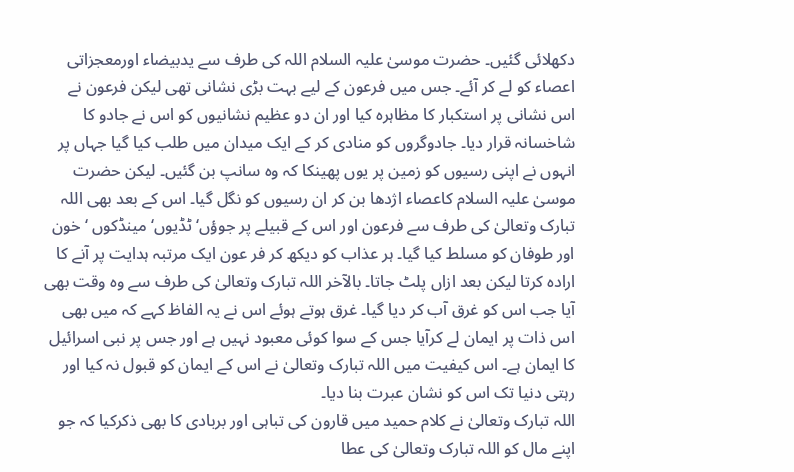دکھلائی گئیں۔ حضرت موسیٰ علیہ السلام اللہ کی طرف سے یدبیضاء اورمعجزاتی اعصاء کو لے کر آئے۔ جس میں فرعون کے لیے بہت بڑی نشانی تھی لیکن فرعون نے اس نشانی پر استکبار کا مظاہرہ کیا اور ان دو عظیم نشانیوں کو اس نے جادو کا شاخسانہ قرار دیا۔ جادوگروں کو منادی کر کے ایک میدان میں طلب کیا گیا جہاں پر انہوں نے اپنی رسیوں کو زمین پر یوں پھینکا کہ وہ سانپ بن گئیں۔ لیکن حضرت موسیٰ علیہ السلام کاعصاء اژدھا بن کر ان رسیوں کو نگل گیا۔ اس کے بعد بھی اللہ تبارک وتعالیٰ کی طرف سے فرعون اور اس کے قبیلے پر جوؤں‘ ٹڈیوں‘ مینڈکوں ‘ خون اور طوفان کو مسلط کیا گیا۔ ہر عذاب کو دیکھ کر فر عون ایک مرتبہ ہدایت پر آنے کا ارادہ کرتا لیکن بعد ازاں پلٹ جاتا۔ بالآخر اللہ تبارک وتعالیٰ کی طرف سے وہ وقت بھی آیا جب اس کو غرق آب کر دیا گیا۔ غرق ہوتے ہوئے اس نے یہ الفاظ کہے کہ میں بھی اس ذات پر ایمان لے کرآیا جس کے سوا کوئی معبود نہیں ہے اور جس پر نبی اسرائیل کا ایمان ہے۔ اس کیفیت میں اللہ تبارک وتعالیٰ نے اس کے ایمان کو قبول نہ کیا اور رہتی دنیا تک اس کو نشان عبرت بنا دیا۔
اللہ تبارک وتعالیٰ نے کلام حمید میں قارون کی تباہی اور بربادی کا بھی ذکرکیا کہ جو اپنے مال کو اللہ تبارک وتعالیٰ کی عطا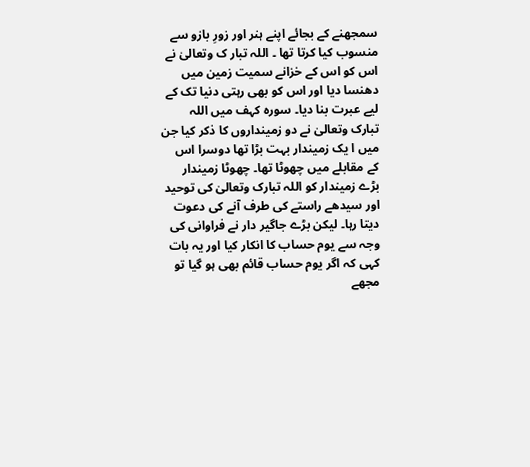سمجھنے کے بجائے اپنے ہنر اور زورِ بازو سے منسوب کیا کرتا تھا ۔ اللہ تبار ک وتعالیٰ نے اس کو اس کے خزانے سمیت زمین میں دھنسا دیا اور اس کو بھی رہتی دنیا تک کے لیے عبرت بنا دیا۔ سورہ کہف میں اللہ تبارک وتعالیٰ نے دو زمینداروں کا ذکر کیا جن میں ا یک زمیندار بہت بڑا تھا دوسرا اس کے مقابلے میں چھوٹا تھا۔ چھوٹا زمیندار بڑے زمیندار کو اللہ تبارک وتعالیٰ کی توحید اور سیدھے راستے کی طرف آنے کی دعوت دیتا رہا۔ لیکن بڑے جاگیر دار نے فراوانی کی وجہ سے یوم حساب کا انکار کیا اور یہ بات کہی کہ اگر یوم حساب قائم بھی ہو گیا تو مجھے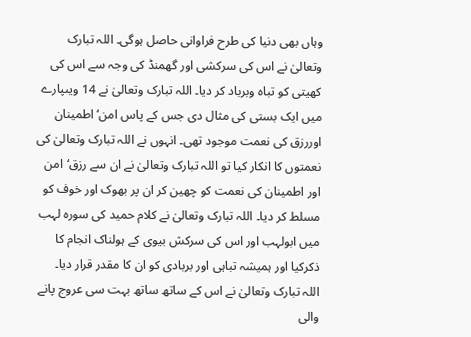وہاں بھی دنیا کی طرح فراوانی حاصل ہوگی۔ اللہ تبارک وتعالیٰ نے اس کی سرکشی اور گھمنڈ کی وجہ سے اس کی کھیتی کو تباہ وبرباد کر دیا۔ اللہ تبارک وتعالیٰ نے 14 ویںپارے میں ایک بستی کی مثال دی جس کے پاس امن‘ اطمینان اوررزق کی نعمت موجود تھی۔ انہوں نے اللہ تبارک وتعالیٰ کی نعمتوں کا انکار کیا تو اللہ تبارک وتعالیٰ نے ان سے رزق‘امن اور اطمینان کی نعمت کو چھین کر ان پر بھوک اور خوف کو مسلط کر دیا۔ اللہ تبارک وتعالیٰ نے کلام حمید کی سورہ لہب میں ابولہب اور اس کی سرکش بیوی کے ہولناک انجام کا ذکرکیا اور ہمیشہ تباہی اور بربادی کو ان کا مقدر قرار دیا۔
اللہ تبارک وتعالیٰ نے اس کے ساتھ ساتھ بہت سی عروج پانے والی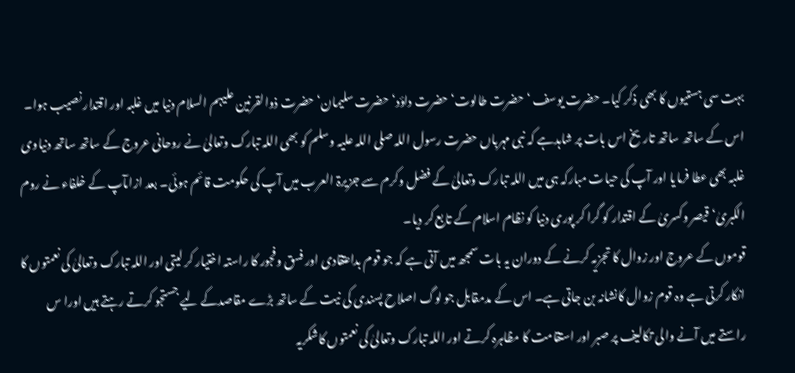بہت سی ہستیوں کا بھی ذکر کیا۔ حضرت یوسف ‘حضرت طالوت‘ حضرت داؤد‘ حضرت سلیمان‘ حضرت ذوالقرنین علیہم السلام دنیا میں غلبہ اور اقتدار نصیب ہوا۔ اس کے ساتھ ساتھ تاریخ اس بات پر شاہدہے کہ نبی مہرباں حضرت رسول اللہ صلی اللہ علیہ وسلم کو بھی اللہ تبارک وتعالیٰ نے روحانی عروج کے ساتھ ساتھ دنیاوی غلبہ بھی عطا فرمایا اور آپ کی حیات مبارکہ ہی میں اللہ تبارک وتعالیٰ کے فضل وکرم سے جزیرۃ العرب میں آپ کی حکومت قائم ہوئی۔ بعد ازاںآپ کے خلفاء نے روم الکبریٰ‘ قیصر وکسریٰ کے اقتدار کو گرا کر پوری دنیا کو نظام اسلام کے تابع کر دیا۔
قوموں کے عروج اور زوال کا تجزیہ کرنے کے دوران یہ بات سمجھ میں آتی ہے کہ جو قوم بداعتقادی اور فسق وفجور کا راستہ اختیار کر لیتی اور اللہ تبارک وتعالیٰ کی نعمتوں کا انکار کرتی ہے وہ قوم زوال کانشانہ بن جاتی ہے۔ اس کے مدمقابل جو لوگ اصلاح پسندی کی نیت کے ساتھ بڑے مقاصدکے لیے جستجو کرتے رہتے ہیں اورا س راستے میں آنے والی تکالیف پر صبر اور استقامت کا مظاہرہ کرتے اور اللہ تبارک وتعالیٰ کی نعمتوں کاشکریہ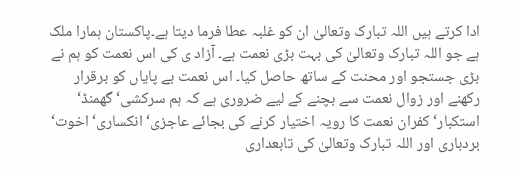ادا کرتے ہیں اللہ تبارک وتعالیٰ ان کو غلبہ عطا فرما دیتا ہے۔پاکستان ہمارا ملک ہے جو اللہ تبارک وتعالیٰ کی بہت بڑی نعمت ہے۔ آزاد ی کی اس نعمت کو ہم نے بڑی جستجو اور محنت کے ساتھ حاصل کیا۔ اس نعمت بے پایاں کو برقرار رکھنے اور زوال نعمت سے بچنے کے لیے ضروری ہے کہ ہم سرکشی‘ گھمنڈ‘ استکبار‘ کفران نعمت کا رویہ اختیار کرنے کی بجائے عاجزی‘ انکساری‘ اخوت‘ بردباری اور اللہ تبارک وتعالیٰ کی تابعداری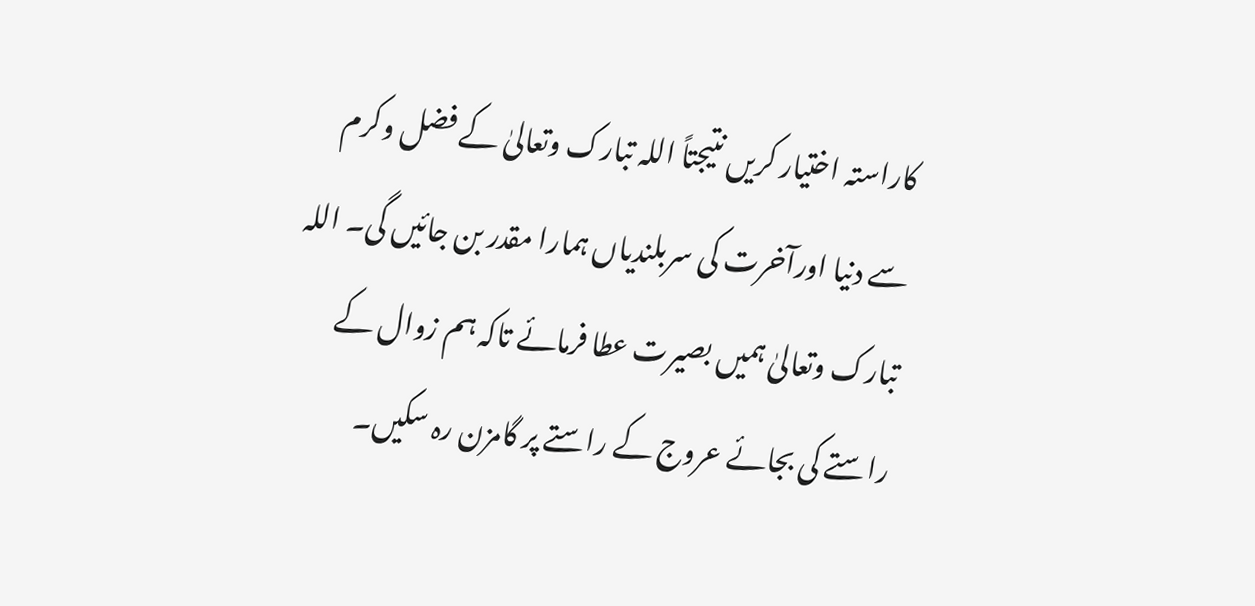کاراستہ اختیار کریں نتیجتاً اللہ تبارک وتعالیٰ کے فضل وکرم سے دنیا اورآخرت کی سربلندیاں ہمارا مقدر بن جائیں گی۔ اللہ تبارک وتعالیٰ ہمیں بصیرت عطا فرمائے تاکہ ہم زوال کے راستے کی بجائے عروج کے راستے پر گامزن رہ سکیں۔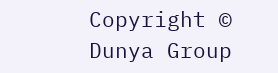Copyright © Dunya Group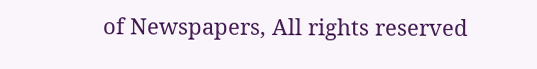of Newspapers, All rights reserved